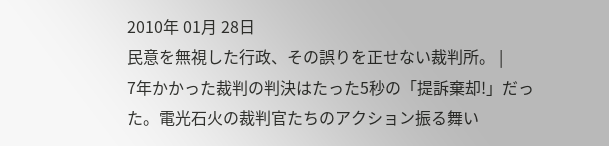2010年 01月 28日
民意を無視した行政、その誤りを正せない裁判所。 |
7年かかった裁判の判決はたった5秒の「提訴棄却!」だった。電光石火の裁判官たちのアクション振る舞い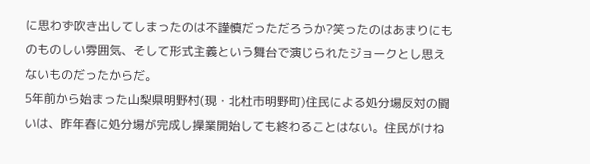に思わず吹き出してしまったのは不謹慎だっただろうか?笑ったのはあまりにものものしい雰囲気、そして形式主義という舞台で演じられたジョークとし思えないものだったからだ。
5年前から始まった山梨県明野村(現・北杜市明野町)住民による処分場反対の闘いは、昨年春に処分場が完成し操業開始しても終わることはない。住民がけね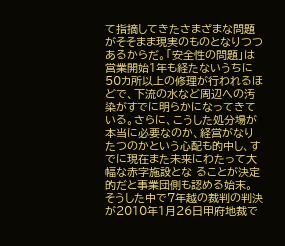て指摘してきたさまざまな問題がそそまま現実のものとなりつつあるからだ。「安全性の問題」は営業開始1年も経たないうちに50カ所以上の修理が行われるほどで、下流の水など周辺への汚染がすでに明らかになってきている。さらに、こうした処分場が本当に必要なのか、経営がなりたつのかという心配も的中し、すでに現在また未来にわたって大幅な赤字施設とな ることが決定的だと事業団側も認める始末。
そうした中で7年越の裁判の判決が2010年1月26日甲府地裁で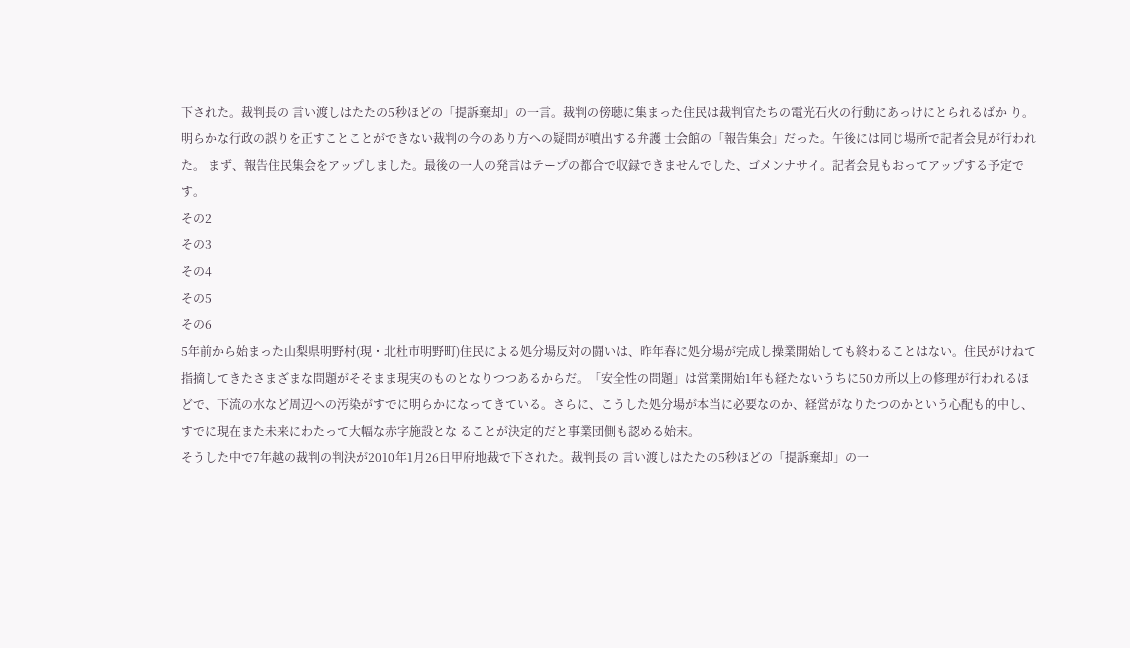下された。裁判長の 言い渡しはたたの5秒ほどの「提訴棄却」の一言。裁判の傍聴に集まった住民は裁判官たちの電光石火の行動にあっけにとられるばか り。
明らかな行政の誤りを正すことことができない裁判の今のあり方への疑問が噴出する弁護 士会館の「報告集会」だった。午後には同じ場所で記者会見が行われた。 まず、報告住民集会をアップしました。最後の一人の発言はテープの都合で収録できませんでした、ゴメンナサイ。記者会見もおってアップする予定です。
その2
その3
その4
その5
その6
5年前から始まった山梨県明野村(現・北杜市明野町)住民による処分場反対の闘いは、昨年春に処分場が完成し操業開始しても終わることはない。住民がけねて指摘してきたさまざまな問題がそそまま現実のものとなりつつあるからだ。「安全性の問題」は営業開始1年も経たないうちに50カ所以上の修理が行われるほどで、下流の水など周辺への汚染がすでに明らかになってきている。さらに、こうした処分場が本当に必要なのか、経営がなりたつのかという心配も的中し、すでに現在また未来にわたって大幅な赤字施設とな ることが決定的だと事業団側も認める始末。
そうした中で7年越の裁判の判決が2010年1月26日甲府地裁で下された。裁判長の 言い渡しはたたの5秒ほどの「提訴棄却」の一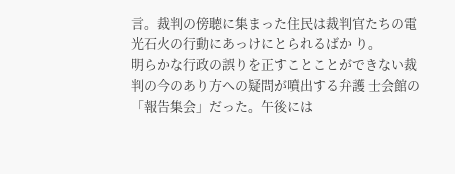言。裁判の傍聴に集まった住民は裁判官たちの電光石火の行動にあっけにとられるばか り。
明らかな行政の誤りを正すことことができない裁判の今のあり方への疑問が噴出する弁護 士会館の「報告集会」だった。午後には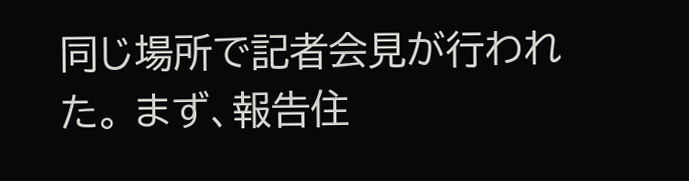同じ場所で記者会見が行われた。 まず、報告住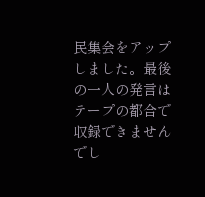民集会をアップしました。最後の一人の発言はテープの都合で収録できませんでし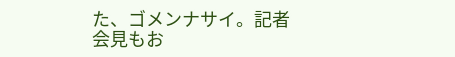た、ゴメンナサイ。記者会見もお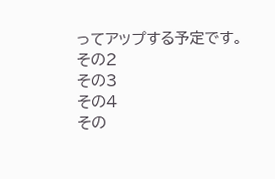ってアップする予定です。
その2
その3
その4
その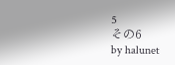5
その6
by halunet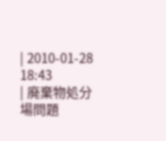| 2010-01-28 18:43
| 廃棄物処分場問題